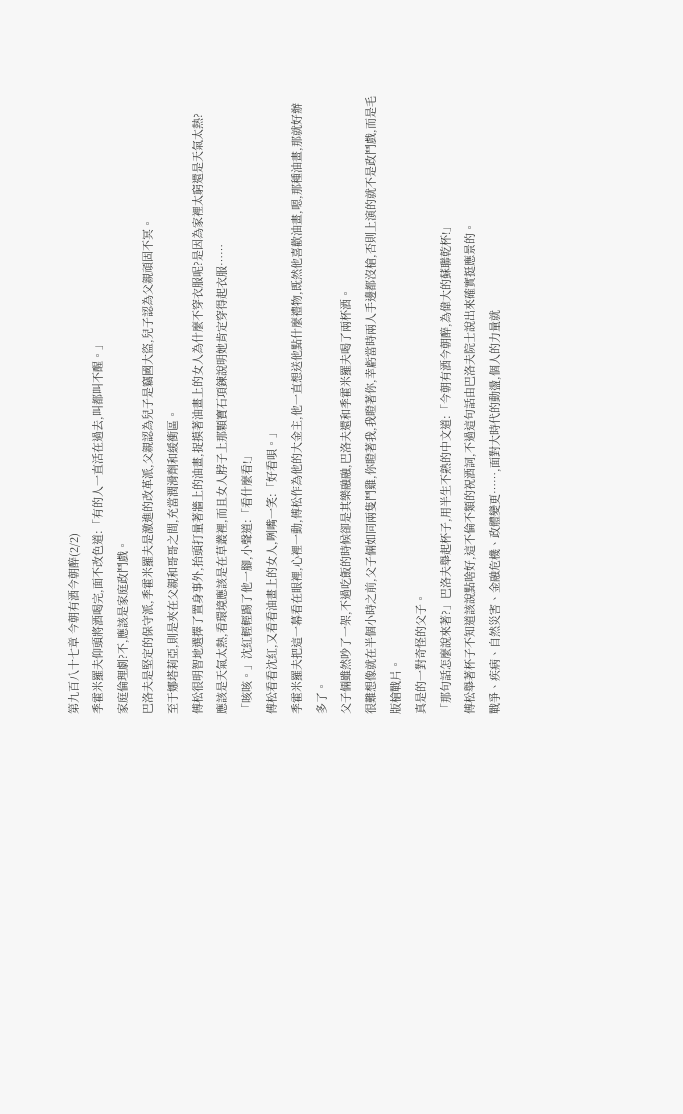第九百八十七章 今朝有酒今朝醉(2/2)
季霍米羅夫仰頭將酒喝完,面不改色道:「有的人一直活在過去,叫都叫不醒。」
家庭倫理劇?不,應該是家庭政鬥戲。
巴洛夫是堅定的保守派,季霍米羅夫是激進的改革派,父親認為兒子是竊國大盜,兒子認為父親頑固不冥。
至于娜塔莉亞,則是夾在父親和哥哥之間,充當潤滑劑和緩衝區。
傅松很明智地選擇了置身事外,抬頭打量著牆上的油畫,捉摸著油畫上的女人為什麼不穿衣服呢?是因為家裡太窮還是天氣太熱?
應該是天氣太熱,看環境應該是在草叢裡,而且女人脖子上那顆寶石項鍊說明她肯定穿得起衣服……
「咳咳。」沈紅輕輕踢了他一腳,小聲道:「看什麼看!」
傅松看看沈紅,又看看油畫上的女人,咧嘴一笑:「好看唄。」
季霍米羅夫把這一幕看在眼裡,心裡一動,傅松作為他的大金主,他一直想送他點什麼禮物,既然他喜歡油畫,嗯,那種油畫,那就好辦多了。
父子倆雖然吵了一架,不過吃飯的時候卻是其樂融融,巴洛夫還和季霍米羅夫喝了兩杯酒。
很難想像就在半個小時之前,父子倆如同兩隻鬥雞,你瞪著我,我瞪著你,幸虧當時兩人手邊都沒槍,否則上演的就不是政鬥戲,而是毛版槍戰片。
真是的一對奇怪的父子。
「那句話怎麼說來著?」巴洛夫舉起杯子,用半生不熟的中文道:「今朝有酒今朝醉,為偉大的蘇聯乾杯!」
傅松舉著杯子不知道該說點啥好,這不倫不類的祝酒詞,不過這句話由巴洛夫院士說出來確實挺應景的。
戰爭、疾病、自然災害、金融危機、政體變更……,面對大時代的動盪,個人的力量就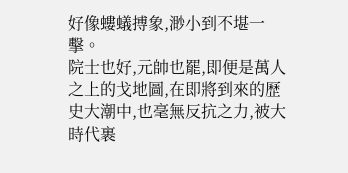好像螻蟻搏象,渺小到不堪一擊。
院士也好,元帥也罷,即便是萬人之上的戈地圖,在即將到來的歷史大潮中,也毫無反抗之力,被大時代裹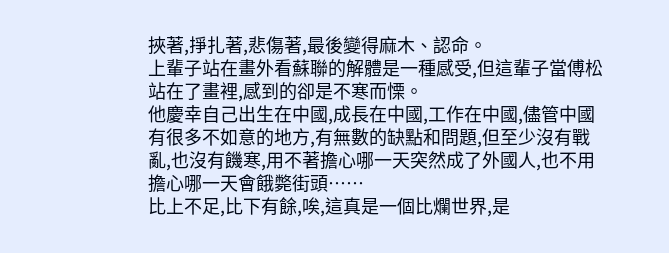挾著,掙扎著,悲傷著,最後變得麻木、認命。
上輩子站在畫外看蘇聯的解體是一種感受,但這輩子當傅松站在了畫裡,感到的卻是不寒而慄。
他慶幸自己出生在中國,成長在中國,工作在中國,儘管中國有很多不如意的地方,有無數的缺點和問題,但至少沒有戰亂,也沒有饑寒,用不著擔心哪一天突然成了外國人,也不用擔心哪一天會餓斃街頭……
比上不足,比下有餘,唉,這真是一個比爛世界,是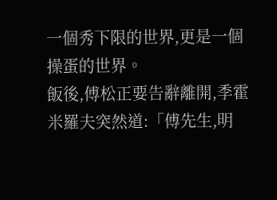一個秀下限的世界,更是一個操蛋的世界。
飯後,傅松正要告辭離開,季霍米羅夫突然道:「傅先生,明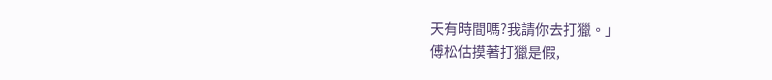天有時間嗎?我請你去打獵。」
傅松估摸著打獵是假,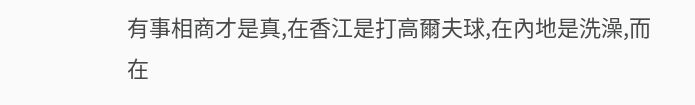有事相商才是真,在香江是打高爾夫球,在內地是洗澡,而在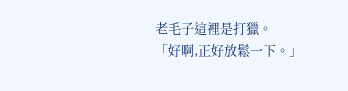老毛子這裡是打獵。
「好啊,正好放鬆一下。」